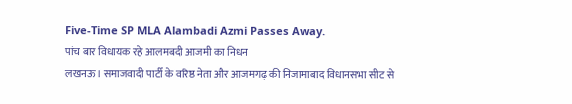Five-Time SP MLA Alambadi Azmi Passes Away.
पांच बार विधायक रहे आलमबदी आजमी का निधन
लखनऊ। समाजवादी पार्टी के वरिष्ठ नेता और आजमगढ़ की निजामाबाद विधानसभा सीट से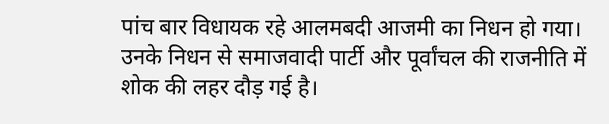पांच बार विधायक रहे आलमबदी आजमी का निधन हो गया। उनके निधन से समाजवादी पार्टी और पूर्वांचल की राजनीति में शोक की लहर दौड़ गई है।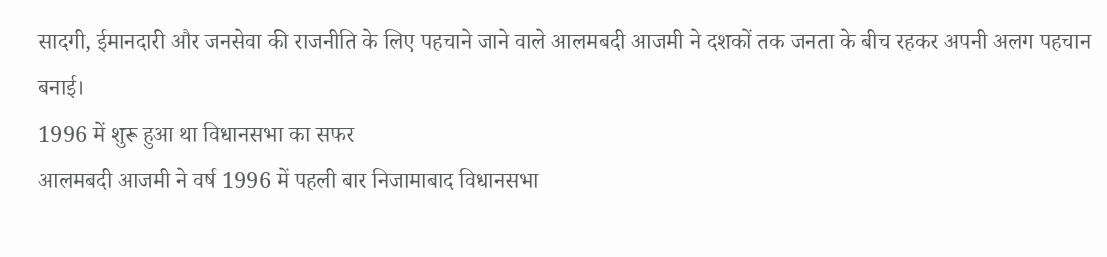सादगी, ईमानदारी और जनसेवा की राजनीति के लिए पहचाने जाने वाले आलमबदी आजमी ने दशकों तक जनता के बीच रहकर अपनी अलग पहचान बनाई।
1996 में शुरू हुआ था विधानसभा का सफर
आलमबदी आजमी ने वर्ष 1996 में पहली बार निजामाबाद विधानसभा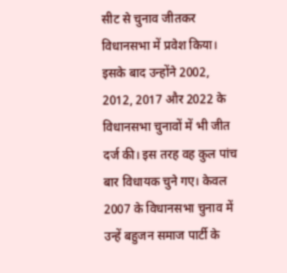सीट से चुनाव जीतकर विधानसभा में प्रवेश किया। इसके बाद उन्होंने 2002, 2012, 2017 और 2022 के विधानसभा चुनावों में भी जीत दर्ज की। इस तरह वह कुल पांच बार विधायक चुने गए। केवल 2007 के विधानसभा चुनाव में उन्हें बहुजन समाज पार्टी के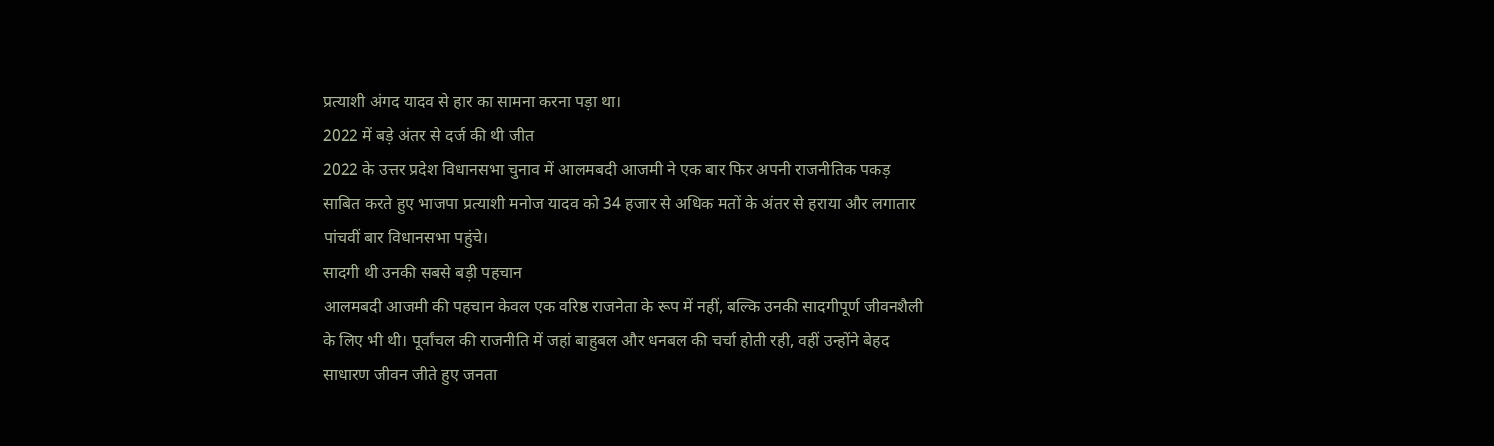प्रत्याशी अंगद यादव से हार का सामना करना पड़ा था।
2022 में बड़े अंतर से दर्ज की थी जीत
2022 के उत्तर प्रदेश विधानसभा चुनाव में आलमबदी आजमी ने एक बार फिर अपनी राजनीतिक पकड़ साबित करते हुए भाजपा प्रत्याशी मनोज यादव को 34 हजार से अधिक मतों के अंतर से हराया और लगातार पांचवीं बार विधानसभा पहुंचे।
सादगी थी उनकी सबसे बड़ी पहचान
आलमबदी आजमी की पहचान केवल एक वरिष्ठ राजनेता के रूप में नहीं, बल्कि उनकी सादगीपूर्ण जीवनशैली के लिए भी थी। पूर्वांचल की राजनीति में जहां बाहुबल और धनबल की चर्चा होती रही, वहीं उन्होंने बेहद साधारण जीवन जीते हुए जनता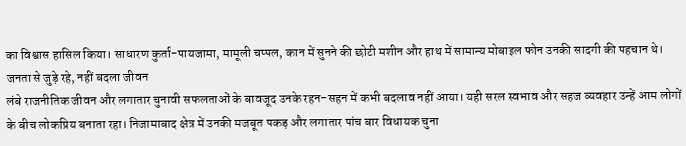का विश्वास हासिल किया। साधारण कुर्ता-पायजामा, मामूली चप्पल, कान में सुनने की छोटी मशीन और हाथ में सामान्य मोबाइल फोन उनकी सादगी की पहचान थे।
जनता से जुड़े रहे, नहीं बदला जीवन
लंबे राजनीतिक जीवन और लगातार चुनावी सफलताओं के बावजूद उनके रहन-सहन में कभी बदलाव नहीं आया। यही सरल स्वभाव और सहज व्यवहार उन्हें आम लोगों के बीच लोकप्रिय बनाता रहा। निजामाबाद क्षेत्र में उनकी मजबूत पकड़ और लगातार पांच बार विधायक चुना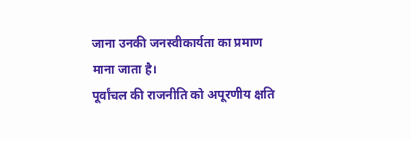जाना उनकी जनस्वीकार्यता का प्रमाण माना जाता है।
पूर्वांचल की राजनीति को अपूरणीय क्षति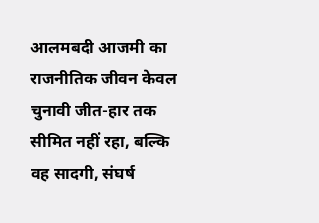आलमबदी आजमी का राजनीतिक जीवन केवल चुनावी जीत-हार तक सीमित नहीं रहा, बल्कि वह सादगी, संघर्ष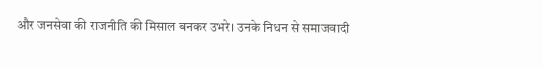और जनसेवा की राजनीति की मिसाल बनकर उभरे। उनके निधन से समाजवादी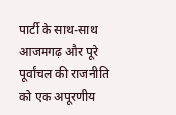पार्टी के साथ-साथ आजमगढ़ और पूरे पूर्वांचल की राजनीति को एक अपूरणीय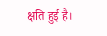क्षति हुई है।